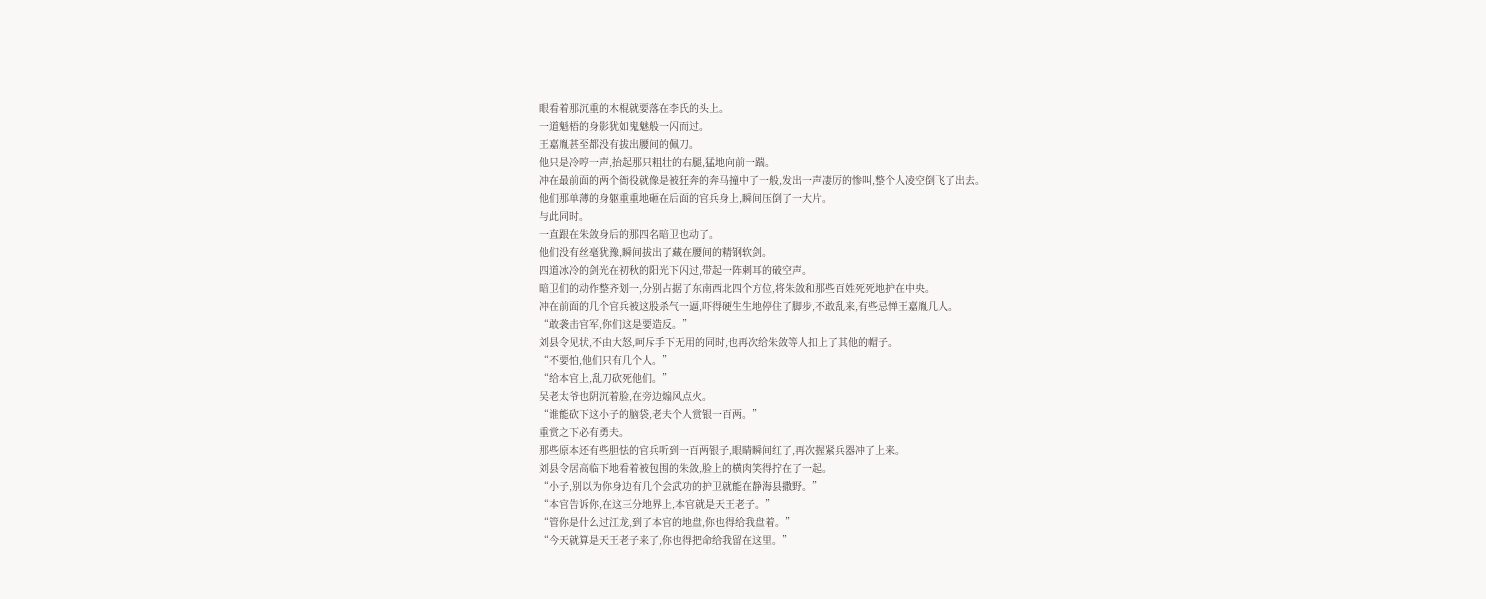眼看着那沉重的木棍就要落在李氏的头上。
一道魁梧的身影犹如鬼魅般一闪而过。
王嘉胤甚至都没有拔出腰间的佩刀。
他只是冷哼一声,抬起那只粗壮的右腿,猛地向前一踹。
冲在最前面的两个衙役就像是被狂奔的奔马撞中了一般,发出一声凄厉的惨叫,整个人凌空倒飞了出去。
他们那单薄的身躯重重地砸在后面的官兵身上,瞬间压倒了一大片。
与此同时。
一直跟在朱敛身后的那四名暗卫也动了。
他们没有丝毫犹豫,瞬间拔出了藏在腰间的精钢软剑。
四道冰冷的剑光在初秋的阳光下闪过,带起一阵刺耳的破空声。
暗卫们的动作整齐划一,分别占据了东南西北四个方位,将朱敛和那些百姓死死地护在中央。
冲在前面的几个官兵被这股杀气一逼,吓得硬生生地停住了脚步,不敢乱来,有些忌惮王嘉胤几人。
“敢袭击官军,你们这是要造反。”
刘县令见状,不由大怒,呵斥手下无用的同时,也再次给朱敛等人扣上了其他的帽子。
“不要怕,他们只有几个人。”
“给本官上,乱刀砍死他们。”
吴老太爷也阴沉着脸,在旁边煽风点火。
“谁能砍下这小子的脑袋,老夫个人赏银一百两。”
重赏之下必有勇夫。
那些原本还有些胆怯的官兵听到一百两银子,眼睛瞬间红了,再次握紧兵器冲了上来。
刘县令居高临下地看着被包围的朱敛,脸上的横肉笑得拧在了一起。
“小子,别以为你身边有几个会武功的护卫就能在静海县撒野。”
“本官告诉你,在这三分地界上,本官就是天王老子。”
“管你是什么过江龙,到了本官的地盘,你也得给我盘着。”
“今天就算是天王老子来了,你也得把命给我留在这里。”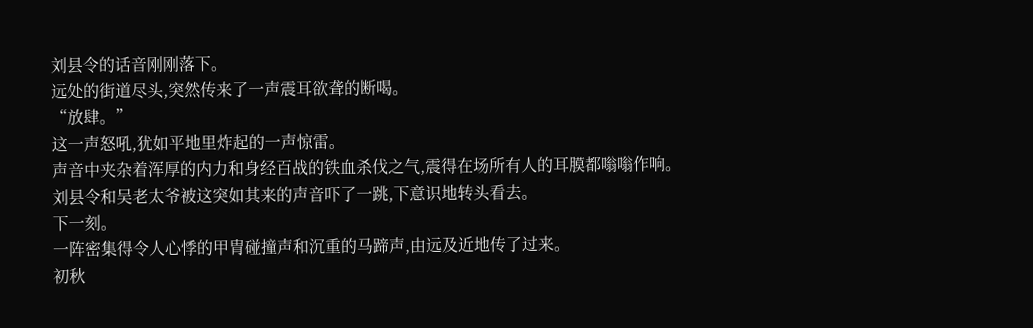刘县令的话音刚刚落下。
远处的街道尽头,突然传来了一声震耳欲聋的断喝。
“放肆。”
这一声怒吼,犹如平地里炸起的一声惊雷。
声音中夹杂着浑厚的内力和身经百战的铁血杀伐之气,震得在场所有人的耳膜都嗡嗡作响。
刘县令和吴老太爷被这突如其来的声音吓了一跳,下意识地转头看去。
下一刻。
一阵密集得令人心悸的甲胄碰撞声和沉重的马蹄声,由远及近地传了过来。
初秋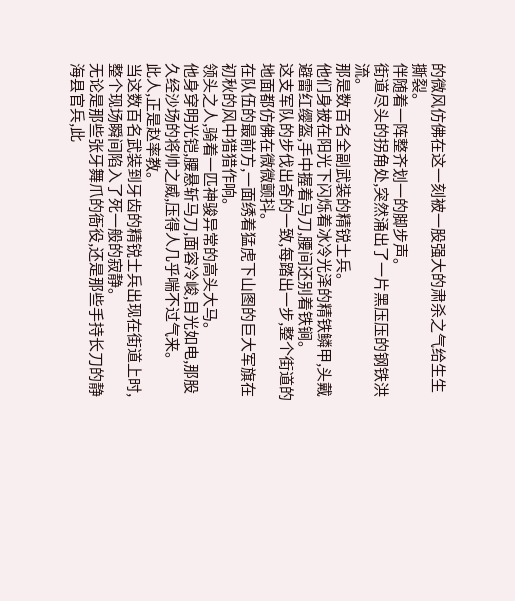的微风仿佛在这一刻被一股强大的肃杀之气给生生撕裂。
伴随着一阵整齐划一的脚步声。
街道尽头的拐角处,突然涌出了一片黑压压的钢铁洪流。
那是数百名全副武装的精锐士兵。
他们身披在阳光下闪烁着冰冷光泽的精铁鳞甲,头戴避雷红缨盔,手中握着马刀,腰间还别着铁锏。
这支军队的步伐出奇的一致,每踏出一步,整个街道的地面都仿佛在微微颤抖。
在队伍的最前方,一面绣着猛虎下山图的巨大军旗在初秋的风中猎猎作响。
领头之人,骑着一匹神骏异常的高头大马。
他身穿明光铠,腰悬斩马刀,面容冷峻,目光如电,那股久经沙场的将帅之威,压得人几乎喘不过气来。
此人,正是赵率教。
当这数百名武装到牙齿的精锐士兵出现在街道上时,整个现场瞬间陷入了死一般的寂静。
无论是那些张牙舞爪的衙役,还是那些手持长刀的静海县官兵,此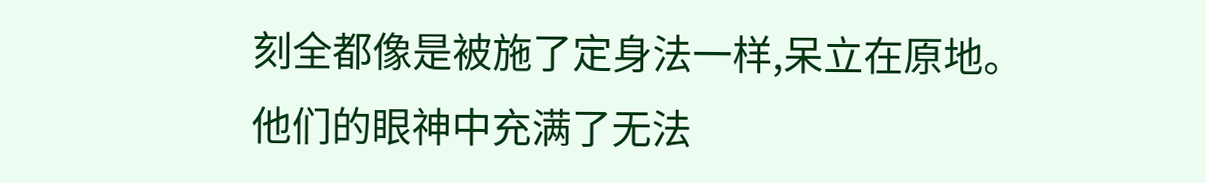刻全都像是被施了定身法一样,呆立在原地。
他们的眼神中充满了无法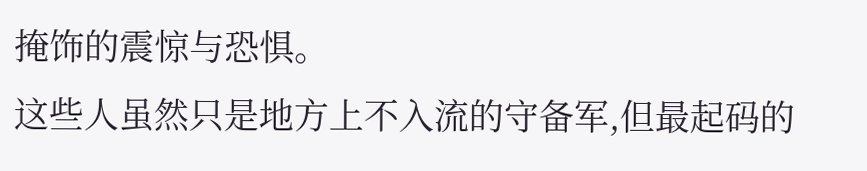掩饰的震惊与恐惧。
这些人虽然只是地方上不入流的守备军,但最起码的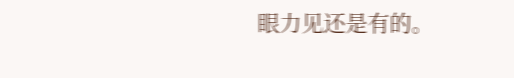眼力见还是有的。